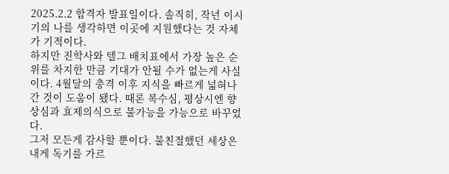2025.2.2 합격자 발표일이다. 솔직히, 작년 이시기의 나를 생각하면 이곳에 지원했다는 것 자체가 기적이다.
하지만 진학사와 텔그 배치표에서 가장 높은 순위를 차지한 만큼 기대가 안될 수가 없는게 사실이다. 4월달의 충격 이후 지식을 빠르게 넓혀나간 것이 도움이 됐다. 때론 복수심, 평상시엔 향상심과 효제의식으로 불가능을 가능으로 바꾸었다.
그저 모든게 감사할 뿐이다. 불친절했던 세상은 내게 독기를 가르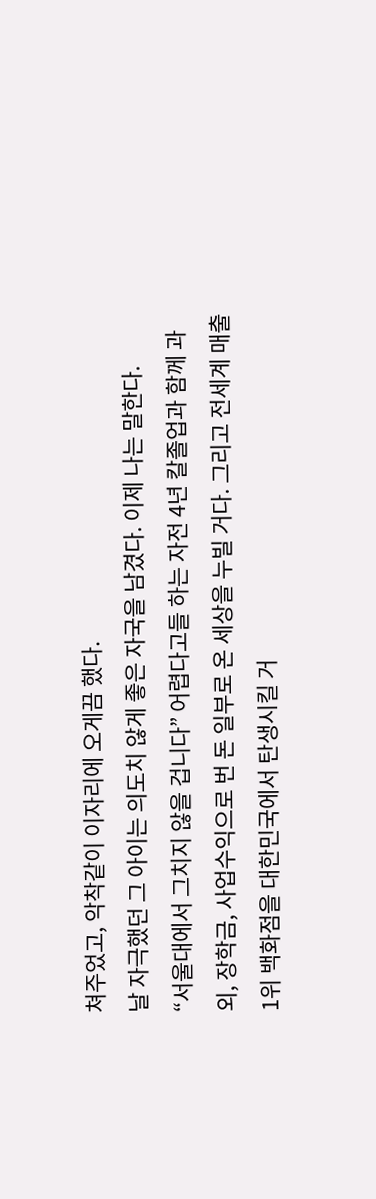쳐주었고, 악착같이 이자리에 오게끔 했다.
날 자극했던 그 아이는 의도치 않게 좋은 자국을 남겼다. 이제 나는 말한다.
“서울대에서 그치지 않을 겁니다” 어렵다고들 하는 자전 4년 칼졸업과 함께 과외, 장학금, 사업수익으로 번 돈 일부로 온 세상을 누빌 거다. 그리고 전세계 매출 1위 백화점을 대한민국에서 탄생시킬 거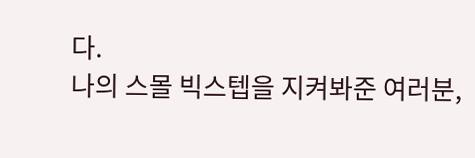다.
나의 스몰 빅스텝을 지켜봐준 여러분,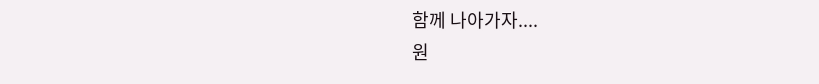함께 나아가자....
원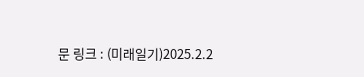문 링크 : (미래일기)2025.2.2